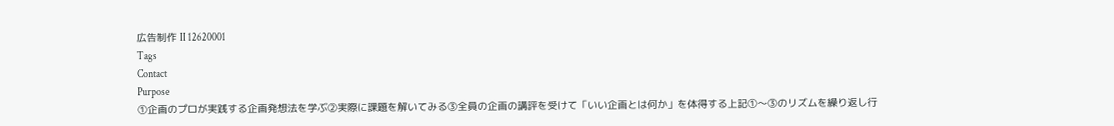広告制作 II 12620001
Tags
Contact
Purpose
①企画のプロが実践する企画発想法を学ぶ②実際に課題を解いてみる③全員の企画の講評を受けて「いい企画とは何か」を体得する上記①〜③のリズムを繰り返し行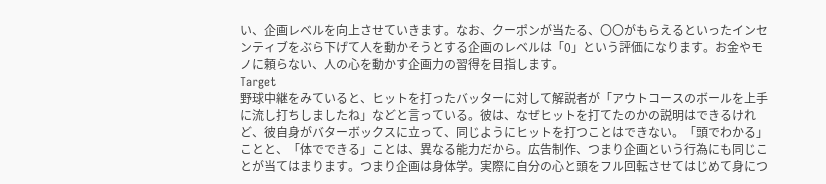い、企画レベルを向上させていきます。なお、クーポンが当たる、〇〇がもらえるといったインセンティブをぶら下げて人を動かそうとする企画のレベルは「0」という評価になります。お金やモノに頼らない、人の心を動かす企画力の習得を目指します。
Target
野球中継をみていると、ヒットを打ったバッターに対して解説者が「アウトコースのボールを上手に流し打ちしましたね」などと言っている。彼は、なぜヒットを打てたのかの説明はできるけれど、彼自身がバターボックスに立って、同じようにヒットを打つことはできない。「頭でわかる」ことと、「体でできる」ことは、異なる能力だから。広告制作、つまり企画という行為にも同じことが当てはまります。つまり企画は身体学。実際に自分の心と頭をフル回転させてはじめて身につ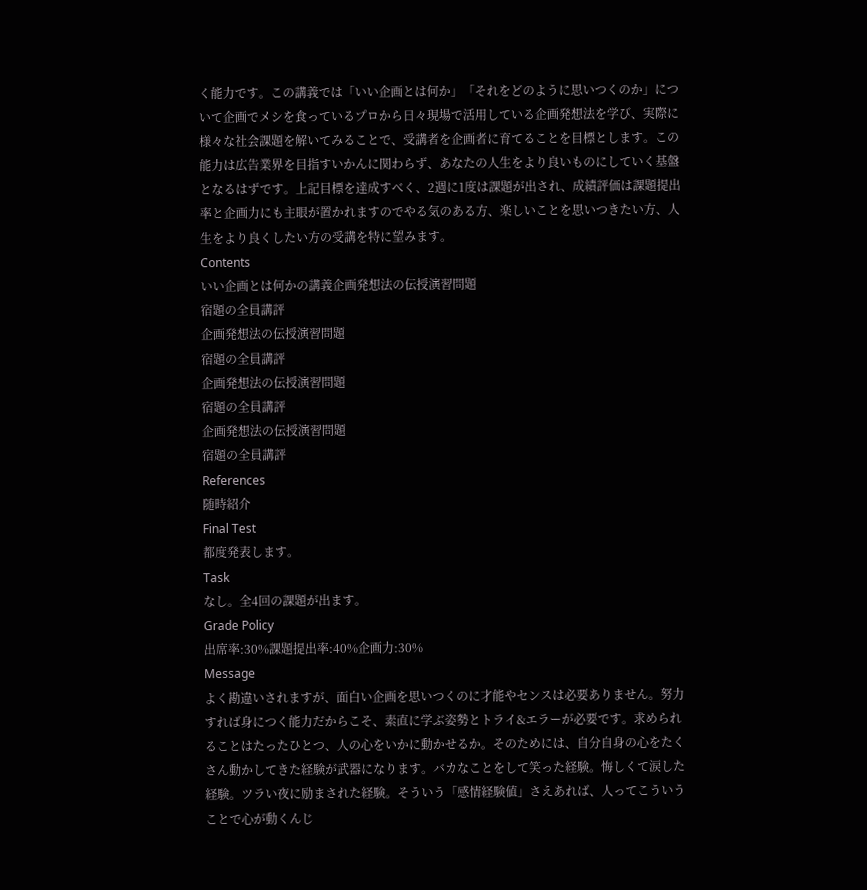く能力です。この講義では「いい企画とは何か」「それをどのように思いつくのか」について企画でメシを食っているプロから日々現場で活用している企画発想法を学び、実際に様々な社会課題を解いてみることで、受講者を企画者に育てることを目標とします。この能力は広告業界を目指すいかんに関わらず、あなたの人生をより良いものにしていく基盤となるはずです。上記目標を達成すべく、2週に1度は課題が出され、成績評価は課題提出率と企画力にも主眼が置かれますのでやる気のある方、楽しいことを思いつきたい方、人生をより良くしたい方の受講を特に望みます。
Contents
いい企画とは何かの講義企画発想法の伝授演習問題
宿題の全員講評
企画発想法の伝授演習問題
宿題の全員講評
企画発想法の伝授演習問題
宿題の全員講評
企画発想法の伝授演習問題
宿題の全員講評
References
随時紹介
Final Test
都度発表します。
Task
なし。全4回の課題が出ます。
Grade Policy
出席率:30%課題提出率:40%企画力:30%
Message
よく勘違いされますが、面白い企画を思いつくのに才能やセンスは必要ありません。努力すれば身につく能力だからこそ、素直に学ぶ姿勢とトライ&エラーが必要です。求められることはたったひとつ、人の心をいかに動かせるか。そのためには、自分自身の心をたくさん動かしてきた経験が武器になります。バカなことをして笑った経験。悔しくて涙した経験。ツラい夜に励まされた経験。そういう「感情経験値」さえあれば、人ってこういうことで心が動くんじ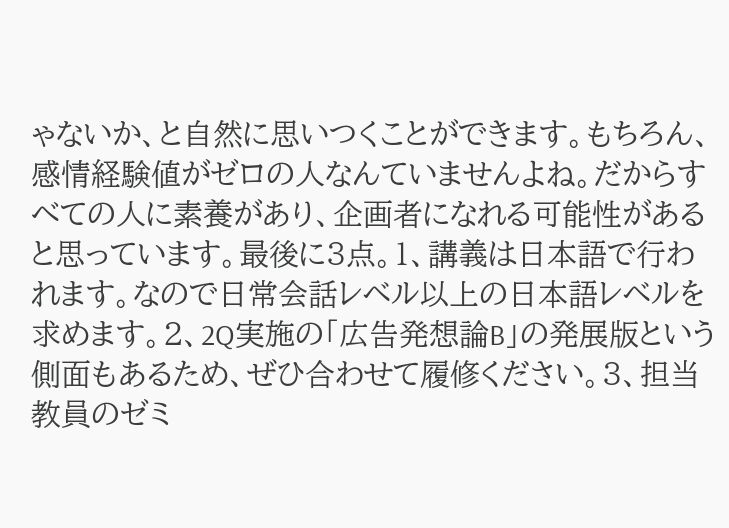ゃないか、と自然に思いつくことができます。もちろん、感情経験値がゼロの人なんていませんよね。だからすべての人に素養があり、企画者になれる可能性があると思っています。最後に3点。1、講義は日本語で行われます。なので日常会話レベル以上の日本語レベルを求めます。2、2Q実施の「広告発想論B」の発展版という側面もあるため、ぜひ合わせて履修ください。3、担当教員のゼミ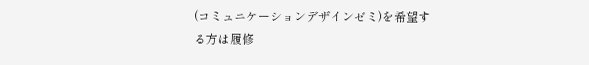(コミュニケーションデザインゼミ)を希望する方は履修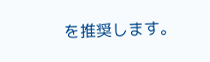を推奨します。